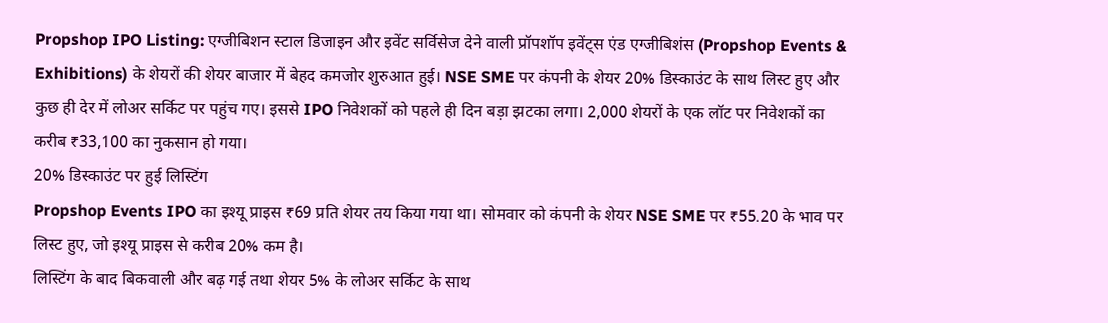Propshop IPO Listing: एग्जीबिशन स्टाल डिजाइन और इवेंट सर्विसेज देने वाली प्रॉपशॉप इवेंट्स एंड एग्जीबिशंस (Propshop Events & Exhibitions) के शेयरों की शेयर बाजार में बेहद कमजोर शुरुआत हुई। NSE SME पर कंपनी के शेयर 20% डिस्काउंट के साथ लिस्ट हुए और कुछ ही देर में लोअर सर्किट पर पहुंच गए। इससे IPO निवेशकों को पहले ही दिन बड़ा झटका लगा। 2,000 शेयरों के एक लॉट पर निवेशकों का करीब ₹33,100 का नुकसान हो गया।
20% डिस्काउंट पर हुई लिस्टिंग
Propshop Events IPO का इश्यू प्राइस ₹69 प्रति शेयर तय किया गया था। सोमवार को कंपनी के शेयर NSE SME पर ₹55.20 के भाव पर लिस्ट हुए, जो इश्यू प्राइस से करीब 20% कम है।
लिस्टिंग के बाद बिकवाली और बढ़ गई तथा शेयर 5% के लोअर सर्किट के साथ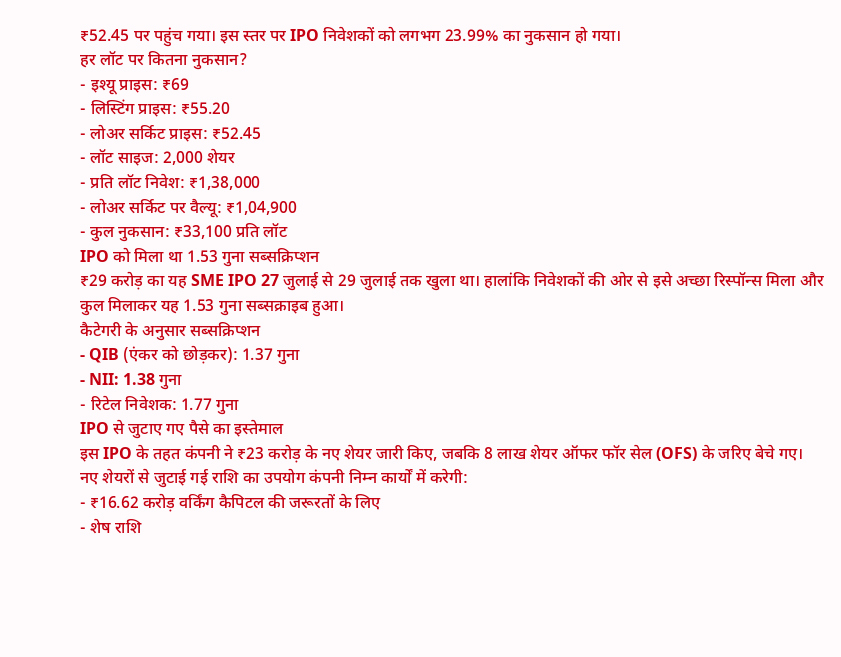₹52.45 पर पहुंच गया। इस स्तर पर IPO निवेशकों को लगभग 23.99% का नुकसान हो गया।
हर लॉट पर कितना नुकसान?
- इश्यू प्राइस: ₹69
- लिस्टिंग प्राइस: ₹55.20
- लोअर सर्किट प्राइस: ₹52.45
- लॉट साइज: 2,000 शेयर
- प्रति लॉट निवेश: ₹1,38,000
- लोअर सर्किट पर वैल्यू: ₹1,04,900
- कुल नुकसान: ₹33,100 प्रति लॉट
IPO को मिला था 1.53 गुना सब्सक्रिप्शन
₹29 करोड़ का यह SME IPO 27 जुलाई से 29 जुलाई तक खुला था। हालांकि निवेशकों की ओर से इसे अच्छा रिस्पॉन्स मिला और कुल मिलाकर यह 1.53 गुना सब्सक्राइब हुआ।
कैटेगरी के अनुसार सब्सक्रिप्शन
- QIB (एंकर को छोड़कर): 1.37 गुना
- NII: 1.38 गुना
- रिटेल निवेशक: 1.77 गुना
IPO से जुटाए गए पैसे का इस्तेमाल
इस IPO के तहत कंपनी ने ₹23 करोड़ के नए शेयर जारी किए, जबकि 8 लाख शेयर ऑफर फॉर सेल (OFS) के जरिए बेचे गए।
नए शेयरों से जुटाई गई राशि का उपयोग कंपनी निम्न कार्यों में करेगी:
- ₹16.62 करोड़ वर्किंग कैपिटल की जरूरतों के लिए
- शेष राशि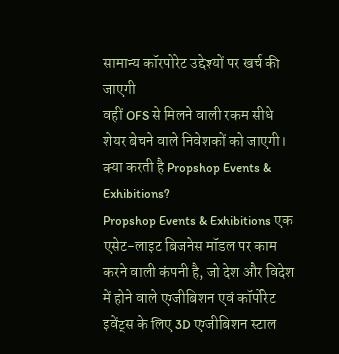सामान्य कॉरपोरेट उद्देश्यों पर खर्च की जाएगी
वहीं OFS से मिलने वाली रकम सीधे शेयर बेचने वाले निवेशकों को जाएगी।
क्या करती है Propshop Events & Exhibitions?
Propshop Events & Exhibitions एक एसेट-लाइट बिजनेस मॉडल पर काम करने वाली कंपनी है, जो देश और विदेश में होने वाले एग्जीबिशन एवं कॉर्पोरेट इवेंट्स के लिए 3D एग्जीबिशन स्टाल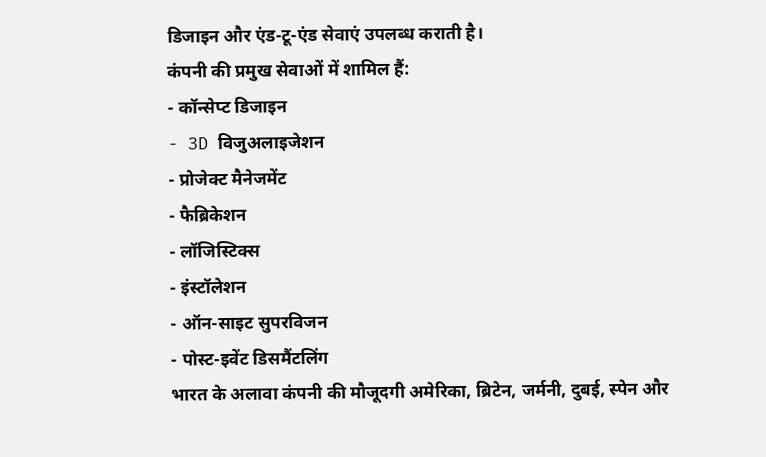डिजाइन और एंड-टू-एंड सेवाएं उपलब्ध कराती है।
कंपनी की प्रमुख सेवाओं में शामिल हैं:
- कॉन्सेप्ट डिजाइन
- 3D विजुअलाइजेशन
- प्रोजेक्ट मैनेजमेंट
- फैब्रिकेशन
- लॉजिस्टिक्स
- इंस्टॉलेशन
- ऑन-साइट सुपरविजन
- पोस्ट-इवेंट डिसमैंटलिंग
भारत के अलावा कंपनी की मौजूदगी अमेरिका, ब्रिटेन, जर्मनी, दुबई, स्पेन और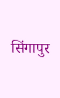सिंगापुर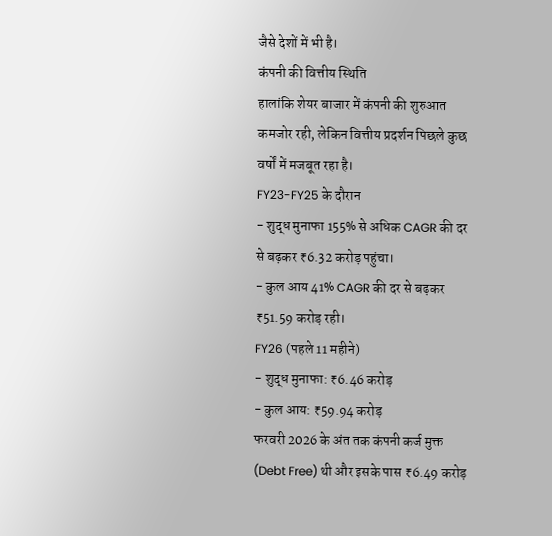जैसे देशों में भी है।
कंपनी की वित्तीय स्थिति
हालांकि शेयर बाजार में कंपनी की शुरुआत कमजोर रही, लेकिन वित्तीय प्रदर्शन पिछले कुछ वर्षों में मजबूत रहा है।
FY23-FY25 के दौरान
- शुद्ध मुनाफा 155% से अधिक CAGR की दर से बढ़कर ₹6.32 करोड़ पहुंचा।
- कुल आय 41% CAGR की दर से बढ़कर ₹51.59 करोड़ रही।
FY26 (पहले 11 महीने)
- शुद्ध मुनाफा: ₹6.46 करोड़
- कुल आय: ₹59.94 करोड़
फरवरी 2026 के अंत तक कंपनी कर्ज मुक्त (Debt Free) थी और इसके पास ₹6.49 करोड़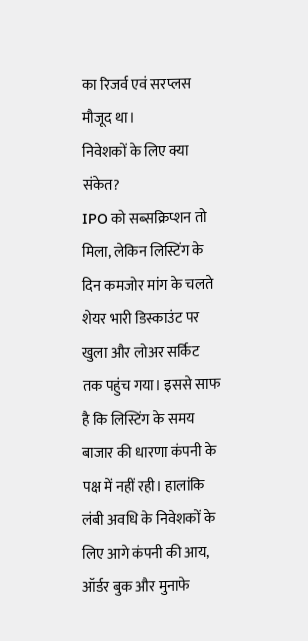का रिजर्व एवं सरप्लस मौजूद था।
निवेशकों के लिए क्या संकेत?
IPO को सब्सक्रिप्शन तो मिला, लेकिन लिस्टिंग के दिन कमजोर मांग के चलते शेयर भारी डिस्काउंट पर खुला और लोअर सर्किट तक पहुंच गया। इससे साफ है कि लिस्टिंग के समय बाजार की धारणा कंपनी के पक्ष में नहीं रही। हालांकि लंबी अवधि के निवेशकों के लिए आगे कंपनी की आय, ऑर्डर बुक और मुनाफे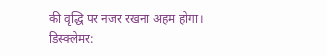की वृद्धि पर नजर रखना अहम होगा।
डिस्क्लेमर: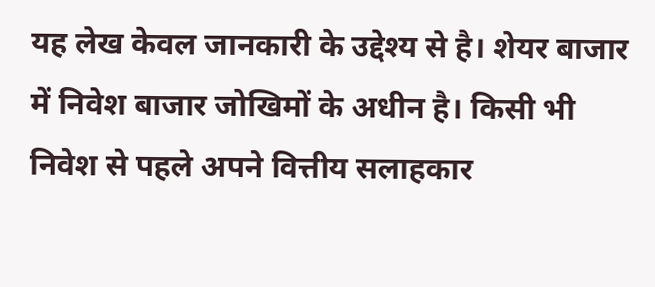यह लेख केवल जानकारी के उद्देश्य से है। शेयर बाजार में निवेश बाजार जोखिमों के अधीन है। किसी भी निवेश से पहले अपने वित्तीय सलाहकार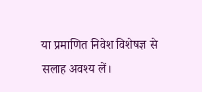या प्रमाणित निवेश विशेषज्ञ से सलाह अवश्य लें।